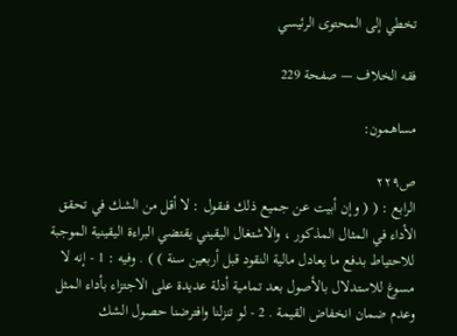تخطي إلى المحتوى الرئيسي

فقه الخلاف — صفحة 229

مساهمون:

ص٢٢٩
الرابع : ( ( وإن أبيت عن جميع ذلك فنقول : لا أقل من الشك في تحقق الأداء في المثال المذكور ، والاشتغال اليقيني يقتضي البراءة اليقينية الموجبة للاحتياط بدفع ما يعادل مالية النقود قبل أربعين سنة ) ) . وفيه : 1 - إنه لا مسوغ للاستدلال بالأصول بعد تمامية أدلة عديدة على الاجتزاء بأداء المثل وعدم ضمان انخفاض القيمة . 2 - لو تنزلنا وافترضنا حصول الشك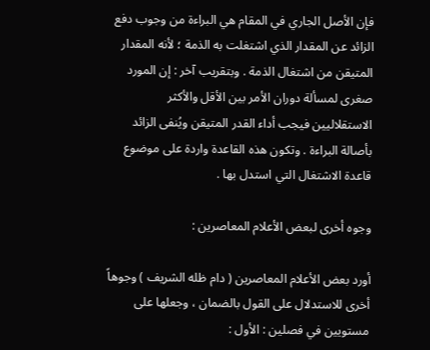فإن الأصل الجاري في المقام هي البراءة من وجوب دفع الزائد عن المقدار الذي اشتغلت به الذمة ؛ لأنه المقدار المتيقن من اشتغال الذمة . وبتقريب آخر : إن المورد صغرى لمسألة دوران الأمر بين الأقل والأكثر الاستقلاليين فيجب أداء القدر المتيقن ويُنفى الزائد بأصالة البراءة . وتكون هذه القاعدة واردة على موضوع قاعدة الاشتغال التي استدل بها .

وجوه أخرى لبعض الأعلام المعاصرين :

أورد بعض الأعلام المعاصرين ( دام ظله الشريف ) وجوهاً أخرى للاستدلال على القول بالضمان ، وجعلها على مستويين في فصلين : الأول :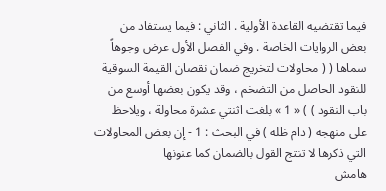فيما تقتضيه القاعدة الأولية . الثاني : فيما يستفاد من بعض الروايات الخاصة . وفي الفصل الأول عرض وجوهاً سماها ( ( محاولات لتخريج ضمان نقصان القيمة السوقية للنقود الحاصل من التضخم ، وقد يكون بعضها أوسع من باب النقود ) ) « 1 » بلغت اثنتي عشرة محاولة ، ويلاحظ على منهجه ( دام ظله ) في البحث : 1 - إن بعض المحاولات التي ذكرها لا تنتج القول بالضمان كما عنونها
هامش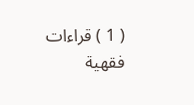( 1 ) قراءات فقهية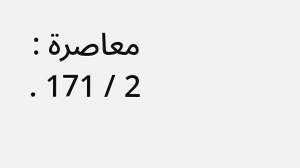معاصرة : 2 / 171 .